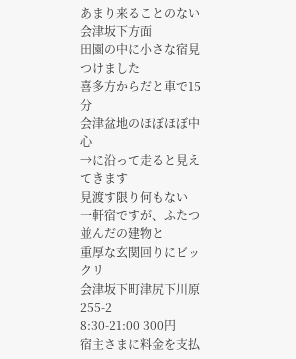あまり来ることのない
会津坂下方面
田園の中に小さな宿見つけました
喜多方からだと車で15分
会津盆地のほぼほぼ中心
→に沿って走ると見えてきます
見渡す限り何もない
一軒宿ですが、ふたつ並んだの建物と
重厚な玄関回りにビックリ
会津坂下町津尻下川原255-2
8:30-21:00 300円
宿主さまに料金を支払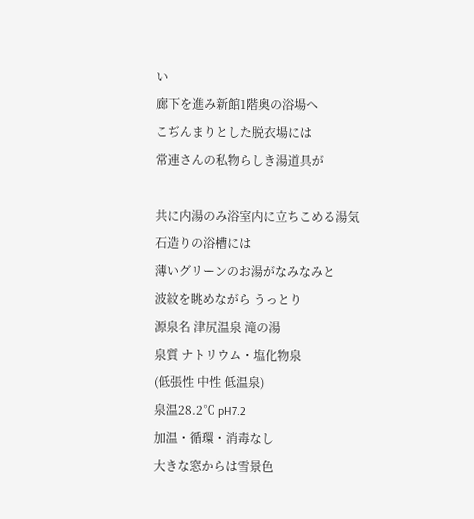い
廊下を進み新館1階奥の浴場へ
こぢんまりとした脱衣場には
常連さんの私物らしき湯道具が

共に内湯のみ浴室内に立ちこめる湯気
石造りの浴槽には
薄いグリーンのお湯がなみなみと
波紋を眺めながら うっとり
源泉名 津尻温泉 滝の湯
泉質 ナトリウム・塩化物泉
(低張性 中性 低温泉)
泉温28.2℃ pH7.2
加温・循環・消毒なし
大きな窓からは雪景色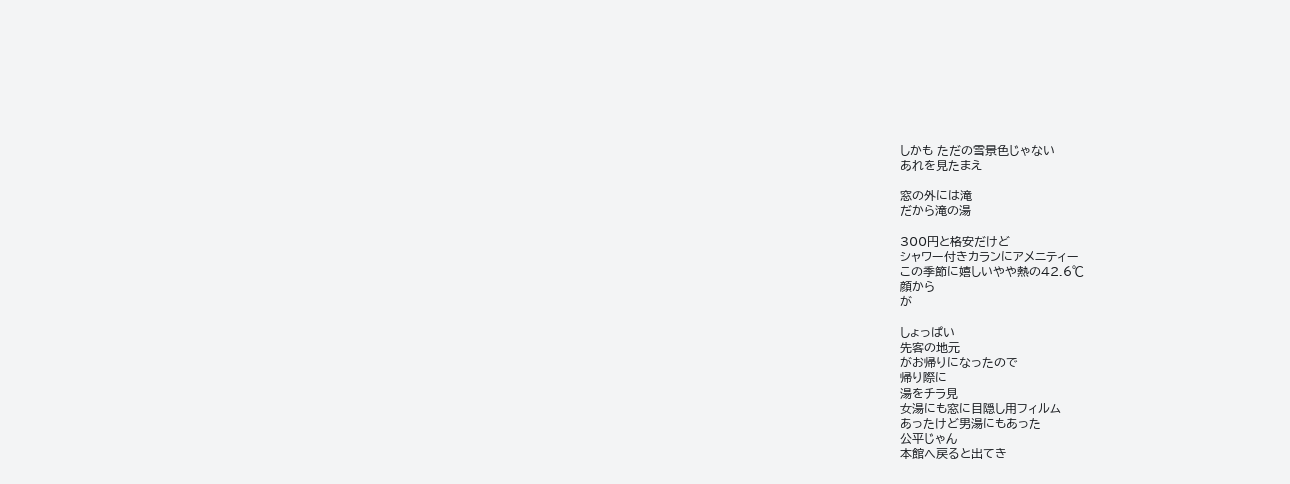しかも ただの雪景色じゃない
あれを見たまえ

窓の外には滝
だから滝の湯

300円と格安だけど
シャワー付きカランにアメニティー
この季節に嬉しいやや熱の42.6℃
顔から
が

しょっぱい
先客の地元
がお帰りになったので
帰り際に
湯をチラ見
女湯にも窓に目隠し用フィルム
あったけど男湯にもあった
公平じゃん
本館へ戻ると出てき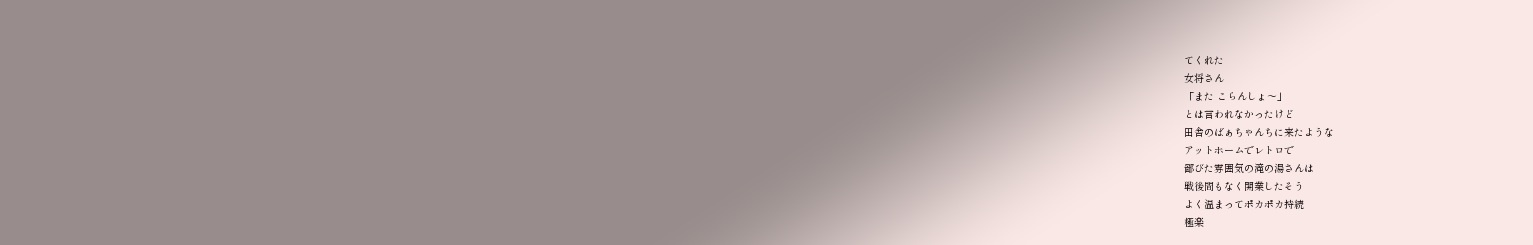てくれた
女将さん
「また こらんしょ〜」
とは言われなかったけど
田舎のばぁちゃんちに来たような
アットホームでレトロで
鄙びた雰囲気の滝の湯さんは
戦後間もなく開業したそう
よく温まってポカポカ持続
極楽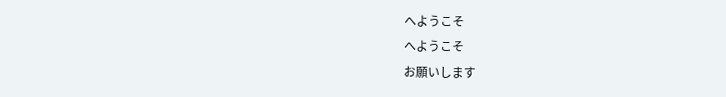へようこそ
へようこそ
お願いします